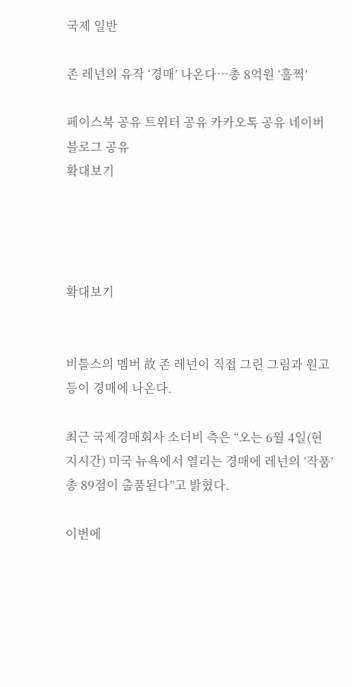국제 일반

존 레넌의 유작 ‘경매’ 나온다…총 8억원 ‘훌쩍’

페이스북 공유 트위터 공유 카카오톡 공유 네이버블로그 공유
확대보기




확대보기


비틀스의 멤버 故 존 레넌이 직접 그린 그림과 원고 등이 경매에 나온다.

최근 국제경매회사 소더비 측은 “오는 6월 4일(현지시간) 미국 뉴욕에서 열리는 경매에 레넌의 ‘작품’ 총 89점이 출품된다”고 밝혔다.

이번에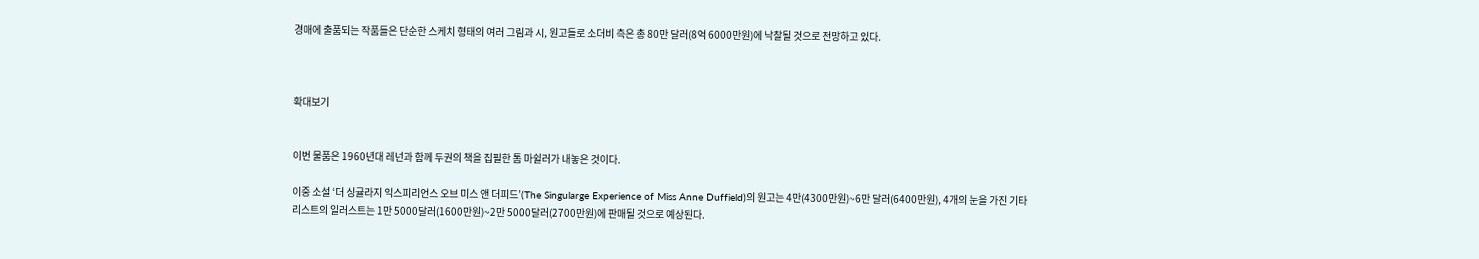경매에 출품되는 작품들은 단순한 스케치 형태의 여러 그림과 시, 원고들로 소더비 측은 총 80만 달러(8억 6000만원)에 낙찰될 것으로 전망하고 있다.



확대보기


이번 물품은 1960년대 레넌과 함께 두권의 책을 집필한 톰 마쉴러가 내놓은 것이다.

이중 소설 ‘더 싱귤라지 익스피리언스 오브 미스 앤 더피드’(The Singularge Experience of Miss Anne Duffield)의 원고는 4만(4300만원)~6만 달러(6400만원), 4개의 눈을 가진 기타리스트의 일러스트는 1만 5000달러(1600만원)~2만 5000달러(2700만원)에 판매될 것으로 예상된다.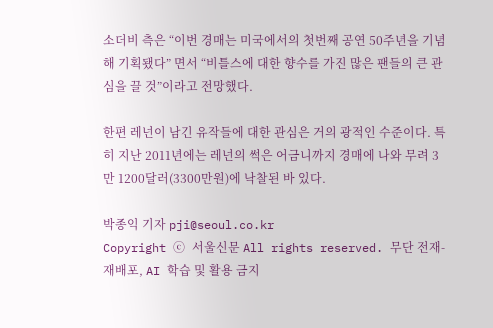소더비 측은 “이번 경매는 미국에서의 첫번째 공연 50주년을 기념해 기획됐다” 면서 “비틀스에 대한 향수를 가진 많은 팬들의 큰 관심을 끌 것”이라고 전망했다.

한편 레넌이 남긴 유작들에 대한 관심은 거의 광적인 수준이다. 특히 지난 2011년에는 레넌의 썩은 어금니까지 경매에 나와 무려 3만 1200달러(3300만원)에 낙찰된 바 있다.

박종익 기자 pji@seoul.co.kr
Copyright ⓒ 서울신문 All rights reserved. 무단 전재-재배포, AI 학습 및 활용 금지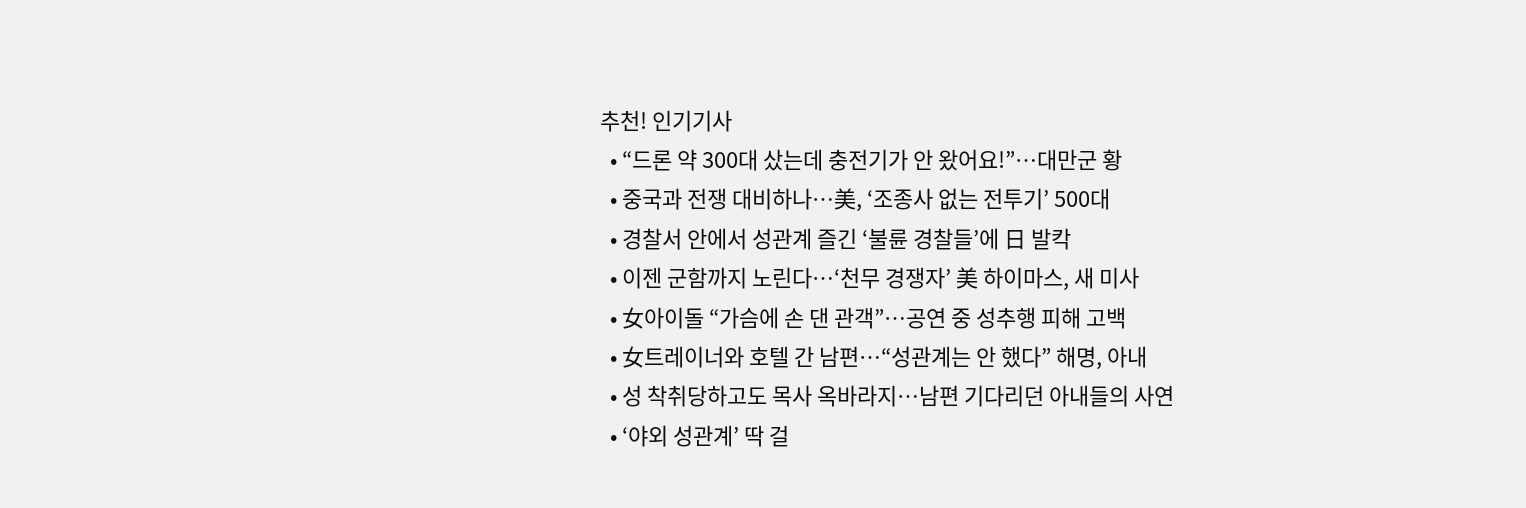추천! 인기기사
  • “드론 약 300대 샀는데 충전기가 안 왔어요!”…대만군 황
  • 중국과 전쟁 대비하나…美, ‘조종사 없는 전투기’ 500대
  • 경찰서 안에서 성관계 즐긴 ‘불륜 경찰들’에 日 발칵
  • 이젠 군함까지 노린다…‘천무 경쟁자’ 美 하이마스, 새 미사
  • 女아이돌 “가슴에 손 댄 관객”…공연 중 성추행 피해 고백
  • 女트레이너와 호텔 간 남편…“성관계는 안 했다” 해명, 아내
  • 성 착취당하고도 목사 옥바라지…남편 기다리던 아내들의 사연
  • ‘야외 성관계’ 딱 걸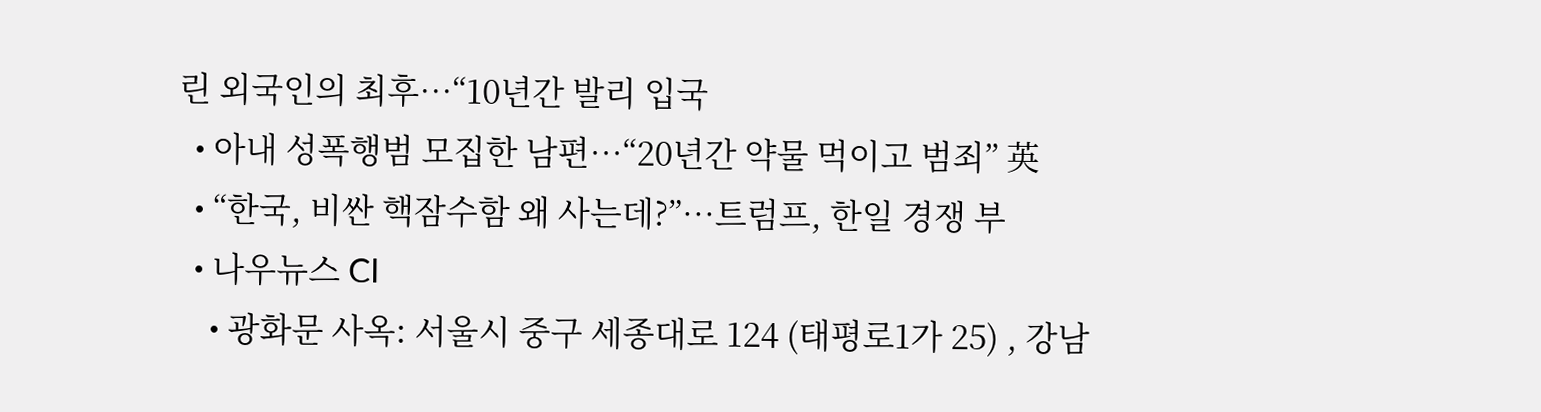린 외국인의 최후…“10년간 발리 입국
  • 아내 성폭행범 모집한 남편…“20년간 약물 먹이고 범죄” 英
  • “한국, 비싼 핵잠수함 왜 사는데?”…트럼프, 한일 경쟁 부
  • 나우뉴스 CI
    • 광화문 사옥: 서울시 중구 세종대로 124 (태평로1가 25) , 강남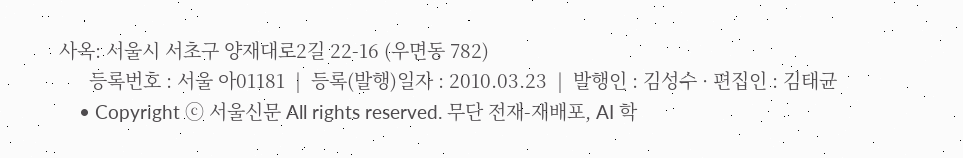사옥: 서울시 서초구 양재대로2길 22-16 (우면동 782)
      등록번호 : 서울 아01181  |  등록(발행)일자 : 2010.03.23  |  발행인 : 김성수 · 편집인 : 김태균
    • Copyright ⓒ 서울신문 All rights reserved. 무단 전재-재배포, AI 학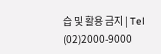습 및 활용 금지 | Tel (02)2000-9000